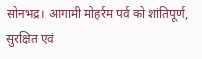सोनभद्र। आगामी मोहर्रम पर्व को शांतिपूर्ण, सुरक्षित एवं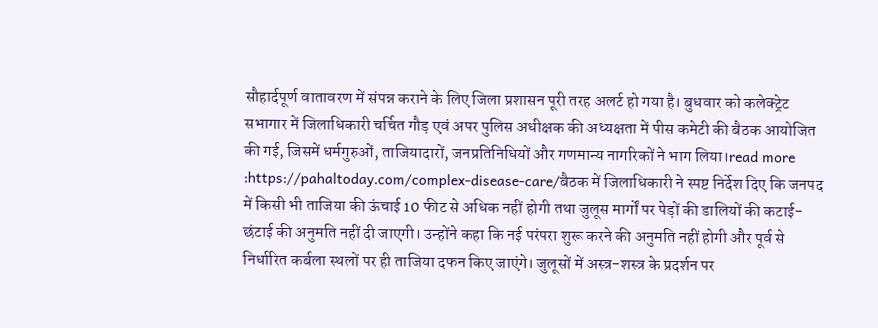सौहार्दपूर्ण वातावरण में संपन्न कराने के लिए जिला प्रशासन पूरी तरह अलर्ट हो गया है। बुधवार को कलेक्ट्रेट सभागार में जिलाधिकारी चर्चित गौड़ एवं अपर पुलिस अधीक्षक की अध्यक्षता में पीस कमेटी की बैठक आयोजित की गई, जिसमें धर्मगुरुओं, ताजियादारों, जनप्रतिनिधियों और गणमान्य नागरिकों ने भाग लिया।read more :https://pahaltoday.com/complex-disease-care/बैठक में जिलाधिकारी ने स्पष्ट निर्देश दिए कि जनपद में किसी भी ताजिया की ऊंचाई 10 फीट से अधिक नहीं होगी तथा जुलूस मार्गों पर पेड़ों की डालियों की कटाई-छंटाई की अनुमति नहीं दी जाएगी। उन्होंने कहा कि नई परंपरा शुरू करने की अनुमति नहीं होगी और पूर्व से निर्धारित कर्बला स्थलों पर ही ताजिया दफन किए जाएंगे। जुलूसों में अस्त्र-शस्त्र के प्रदर्शन पर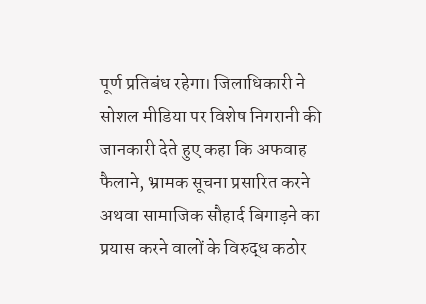पूर्ण प्रतिबंध रहेगा। जिलाधिकारी ने सोशल मीडिया पर विशेष निगरानी की जानकारी देते हुए कहा कि अफवाह फैलाने, भ्रामक सूचना प्रसारित करने अथवा सामाजिक सौहार्द बिगाड़ने का प्रयास करने वालों के विरुद्ध कठोर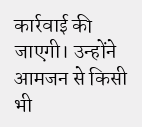कार्रवाई की जाएगी। उन्होंने आमजन से किसी भी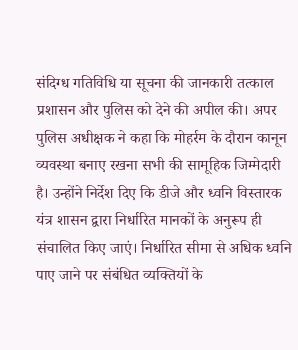संदिग्ध गतिविधि या सूचना की जानकारी तत्काल प्रशासन और पुलिस को देने की अपील की। अपर पुलिस अधीक्षक ने कहा कि मोहर्रम के दौरान कानून व्यवस्था बनाए रखना सभी की सामूहिक जिम्मेदारी है। उन्होंने निर्देश दिए कि डीजे और ध्वनि विस्तारक यंत्र शासन द्वारा निर्धारित मानकों के अनुरूप ही संचालित किए जाएं। निर्धारित सीमा से अधिक ध्वनि पाए जाने पर संबंधित व्यक्तियों के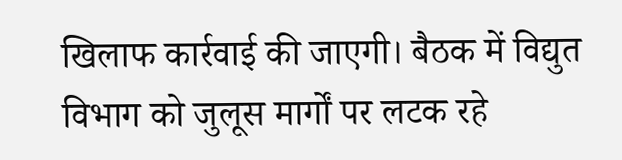खिलाफ कार्रवाई की जाएगी। बैठक में विद्युत विभाग को जुलूस मार्गों पर लटक रहे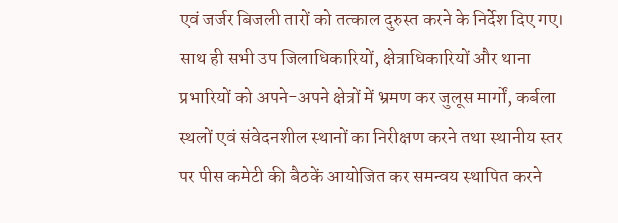एवं जर्जर बिजली तारों को तत्काल दुरुस्त करने के निर्देश दिए गए। साथ ही सभी उप जिलाधिकारियों, क्षेत्राधिकारियों और थाना प्रभारियों को अपने-अपने क्षेत्रों में भ्रमण कर जुलूस मार्गों, कर्बला स्थलों एवं संवेदनशील स्थानों का निरीक्षण करने तथा स्थानीय स्तर पर पीस कमेटी की बैठकें आयोजित कर समन्वय स्थापित करने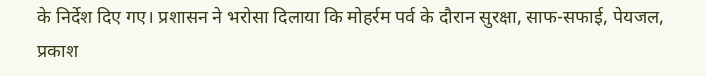के निर्देश दिए गए। प्रशासन ने भरोसा दिलाया कि मोहर्रम पर्व के दौरान सुरक्षा, साफ-सफाई, पेयजल, प्रकाश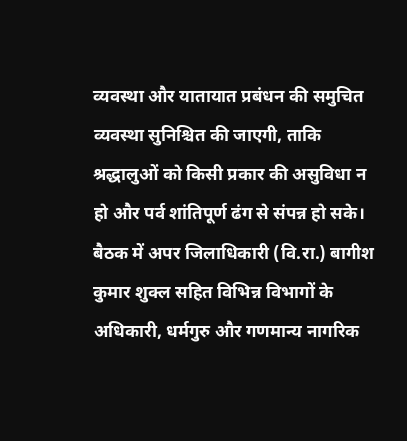व्यवस्था और यातायात प्रबंधन की समुचित व्यवस्था सुनिश्चित की जाएगी, ताकि श्रद्धालुओं को किसी प्रकार की असुविधा न हो और पर्व शांतिपूर्ण ढंग से संपन्न हो सके। बैठक में अपर जिलाधिकारी (वि.रा.) बागीश कुमार शुक्ल सहित विभिन्न विभागों के अधिकारी, धर्मगुरु और गणमान्य नागरिक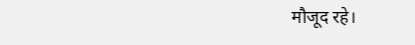मौजूद रहे।